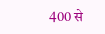400 से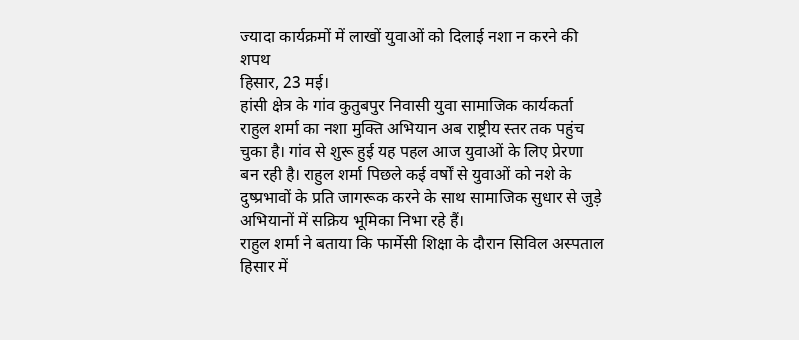ज्यादा कार्यक्रमों में लाखों युवाओं को दिलाई नशा न करने की शपथ
हिसार, 23 मई।
हांसी क्षेत्र के गांव कुतुबपुर निवासी युवा सामाजिक कार्यकर्ता राहुल शर्मा का नशा मुक्ति अभियान अब राष्ट्रीय स्तर तक पहुंच चुका है। गांव से शुरू हुई यह पहल आज युवाओं के लिए प्रेरणा बन रही है। राहुल शर्मा पिछले कई वर्षों से युवाओं को नशे के दुष्प्रभावों के प्रति जागरूक करने के साथ सामाजिक सुधार से जुड़े अभियानों में सक्रिय भूमिका निभा रहे हैं।
राहुल शर्मा ने बताया कि फार्मेसी शिक्षा के दौरान सिविल अस्पताल हिसार में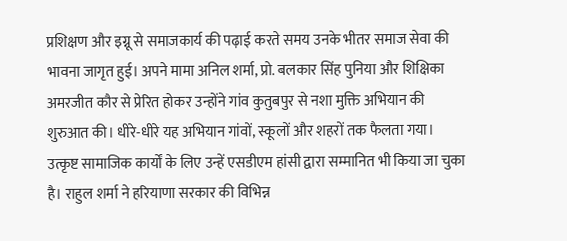प्रशिक्षण और इग्नू से समाजकार्य की पढ़ाई करते समय उनके भीतर समाज सेवा की भावना जागृत हुई। अपने मामा अनिल शर्मा, प्रो. बलकार सिंह पुनिया और शिक्षिका अमरजीत कौर से प्रेरित होकर उन्होंने गांव कुतुबपुर से नशा मुक्ति अभियान की शुरुआत की। धीरे-धीरे यह अभियान गांवों, स्कूलों और शहरों तक फैलता गया। उत्कृष्ट सामाजिक कार्यों के लिए उन्हें एसडीएम हांसी द्वारा सम्मानित भी किया जा चुका है। राहुल शर्मा ने हरियाणा सरकार की विभिन्न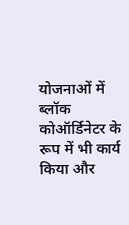योजनाओं में ब्लॉक कोऑर्डिनेटर के रूप में भी कार्य किया और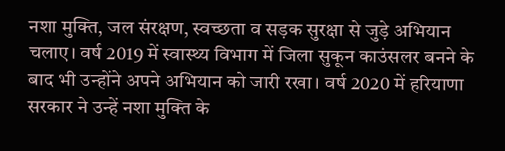नशा मुक्ति, जल संरक्षण, स्वच्छता व सड़क सुरक्षा से जुड़े अभियान चलाए। वर्ष 2019 में स्वास्थ्य विभाग में जिला सुकून काउंसलर बनने के बाद भी उन्होंने अपने अभियान को जारी रखा। वर्ष 2020 में हरियाणा सरकार ने उन्हें नशा मुक्ति के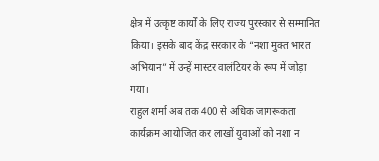क्षेत्र में उत्कृष्ट कार्यों के लिए राज्य पुरस्कार से सम्मानित किया। इसके बाद केंद्र सरकार के “नशा मुक्त भारत अभियान” में उन्हें मास्टर वालंटियर के रूप में जोड़ा गया।
राहुल शर्मा अब तक 400 से अधिक जागरूकता कार्यक्रम आयोजित कर लाखों युवाओं को नशा न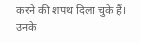करने की शपथ दिला चुके हैं। उनके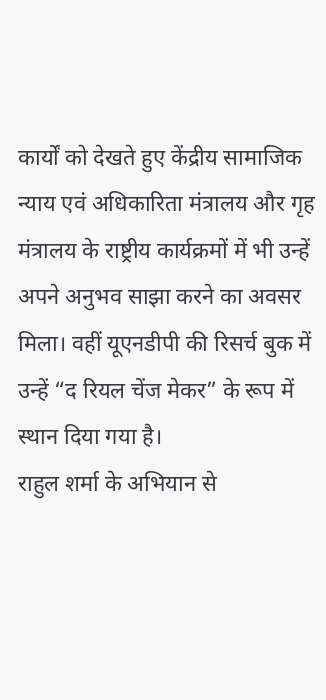कार्यों को देखते हुए केंद्रीय सामाजिक न्याय एवं अधिकारिता मंत्रालय और गृह मंत्रालय के राष्ट्रीय कार्यक्रमों में भी उन्हें अपने अनुभव साझा करने का अवसर मिला। वहीं यूएनडीपी की रिसर्च बुक में उन्हें “द रियल चेंज मेकर” के रूप में स्थान दिया गया है।
राहुल शर्मा के अभियान से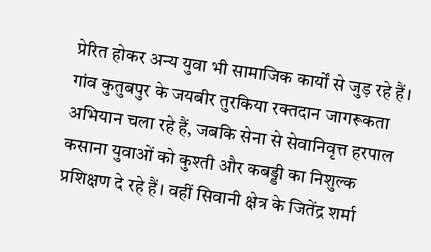प्रेरित होकर अन्य युवा भी सामाजिक कार्यों से जुड़ रहे हैं। गांव कुतुबपुर के जयबीर तुरकिया रक्तदान जागरूकता अभियान चला रहे हैं, जबकि सेना से सेवानिवृत्त हरपाल कसाना युवाओं को कुश्ती और कबड्डी का निशुल्क प्रशिक्षण दे रहे हैं। वहीं सिवानी क्षेत्र के जितेंद्र शर्मा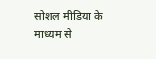सोशल मीडिया के माध्यम से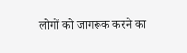लोगों को जागरूक करने का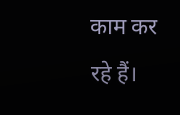काम कर रहे हैं।